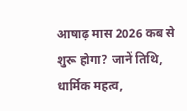आषाढ़ मास 2026 कब से शुरू होगा? जानें तिथि, धार्मिक महत्व,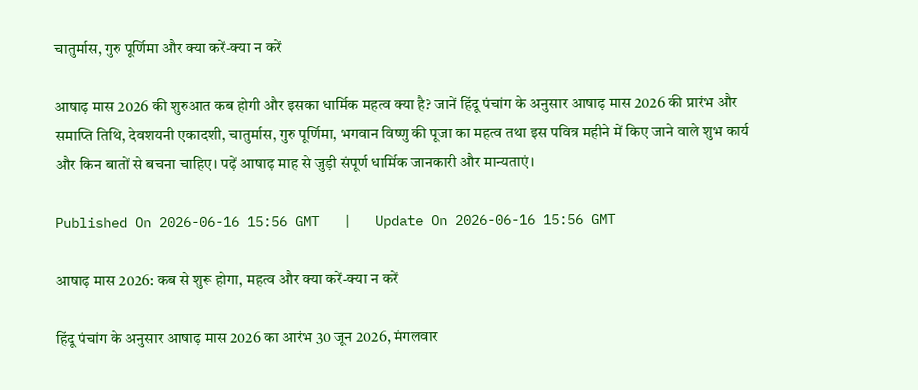चातुर्मास, गुरु पूर्णिमा और क्या करें-क्या न करें

आषाढ़ मास 2026 की शुरुआत कब होगी और इसका धार्मिक महत्व क्या है? जानें हिंदू पंचांग के अनुसार आषाढ़ मास 2026 की प्रारंभ और समाप्ति तिथि, देवशयनी एकादशी, चातुर्मास, गुरु पूर्णिमा, भगवान विष्णु की पूजा का महत्व तथा इस पवित्र महीने में किए जाने वाले शुभ कार्य और किन बातों से बचना चाहिए। पढ़ें आषाढ़ माह से जुड़ी संपूर्ण धार्मिक जानकारी और मान्यताएं।

Published On 2026-06-16 15:56 GMT   |   Update On 2026-06-16 15:56 GMT

आषाढ़ मास 2026: कब से शुरू होगा, महत्व और क्या करें-क्या न करें

हिंदू पंचांग के अनुसार आषाढ़ मास 2026 का आरंभ 30 जून 2026, मंगलवार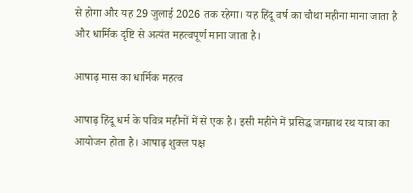से होगा और यह 29 जुलाई 2026 तक रहेगा। यह हिंदू वर्ष का चौथा महीना माना जाता है और धार्मिक दृष्टि से अत्यंत महत्वपूर्ण माना जाता है।

आषाढ़ मास का धार्मिक महत्व

आषाढ़ हिंदू धर्म के पवित्र महीनों में से एक है। इसी महीने में प्रसिद्ध जगन्नाथ रथ यात्रा का आयोजन होता है। आषाढ़ शुक्ल पक्ष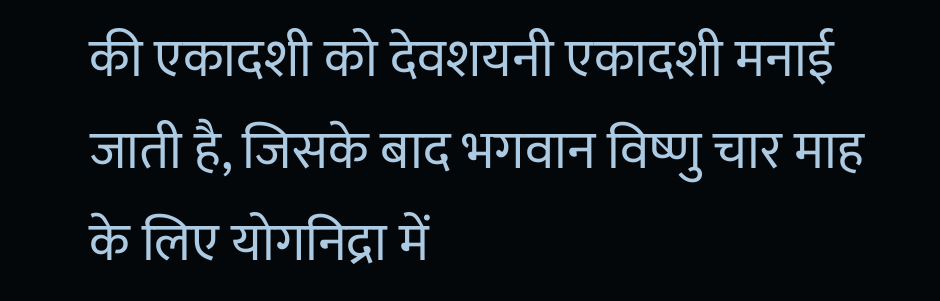की एकादशी को देवशयनी एकादशी मनाई जाती है, जिसके बाद भगवान विष्णु चार माह के लिए योगनिद्रा में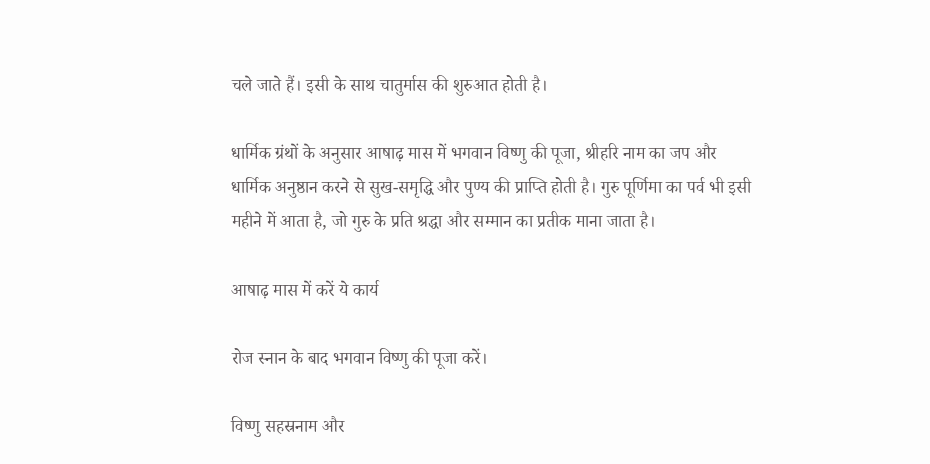चले जाते हैं। इसी के साथ चातुर्मास की शुरुआत होती है।

धार्मिक ग्रंथों के अनुसार आषाढ़ मास में भगवान विष्णु की पूजा, श्रीहरि नाम का जप और धार्मिक अनुष्ठान करने से सुख-समृद्धि और पुण्य की प्राप्ति होती है। गुरु पूर्णिमा का पर्व भी इसी महीने में आता है, जो गुरु के प्रति श्रद्धा और सम्मान का प्रतीक माना जाता है।

आषाढ़ मास में करें ये कार्य

रोज स्नान के बाद भगवान विष्णु की पूजा करें।

विष्णु सहस्रनाम और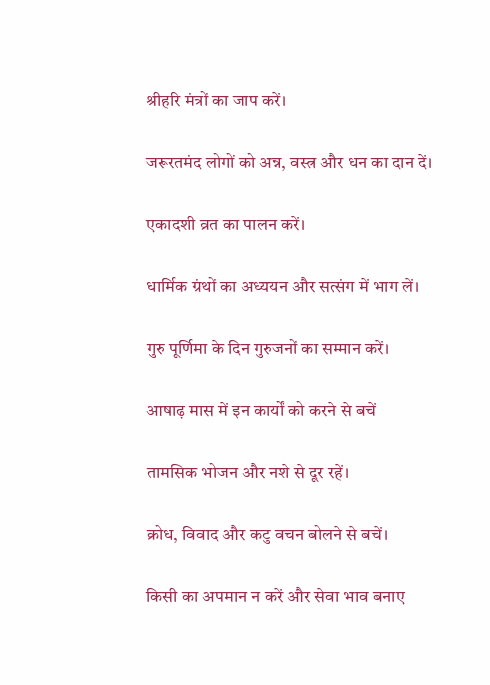श्रीहरि मंत्रों का जाप करें।

जरूरतमंद लोगों को अन्न, वस्त्र और धन का दान दें।

एकादशी व्रत का पालन करें।

धार्मिक ग्रंथों का अध्ययन और सत्संग में भाग लें।

गुरु पूर्णिमा के दिन गुरुजनों का सम्मान करें।

आषाढ़ मास में इन कार्यों को करने से बचें

तामसिक भोजन और नशे से दूर रहें।

क्रोध, विवाद और कटु वचन बोलने से बचें।

किसी का अपमान न करें और सेवा भाव बनाए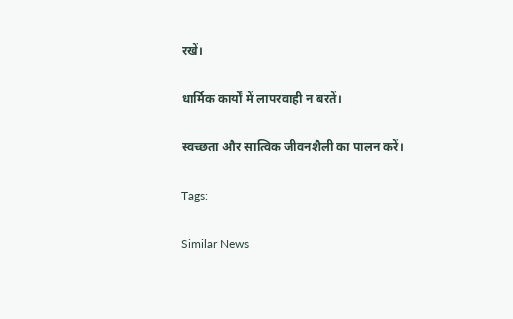रखें।

धार्मिक कार्यों में लापरवाही न बरतें।

स्वच्छता और सात्विक जीवनशैली का पालन करें।

Tags:

Similar News